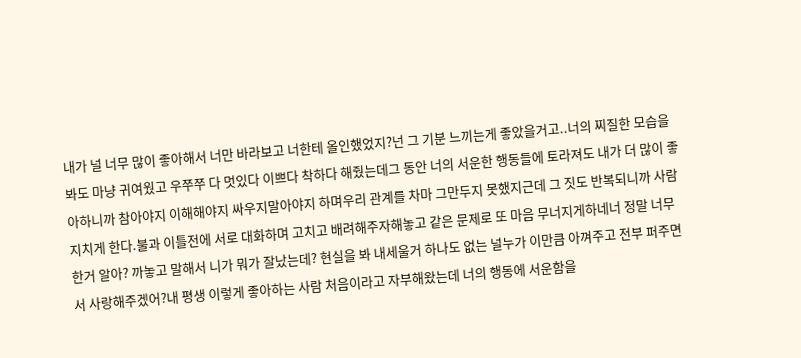내가 널 너무 많이 좋아해서 너만 바라보고 너한테 올인했었지?넌 그 기분 느끼는게 좋았을거고..너의 찌질한 모습을 봐도 마냥 귀여웠고 우쭈쭈 다 멋있다 이쁘다 착하다 해줬는데그 동안 너의 서운한 행동들에 토라져도 내가 더 많이 좋아하니까 참아야지 이해해야지 싸우지말아야지 하며우리 관계를 차마 그만두지 못했지근데 그 짓도 반복되니까 사람 지치게 한다.불과 이틀전에 서로 대화하며 고치고 배려해주자해놓고 같은 문제로 또 마음 무너지게하네너 정말 너무한거 알아? 까놓고 말해서 니가 뭐가 잘났는데? 현실을 봐 내세울거 하나도 없는 널누가 이만큼 아껴주고 전부 퍼주면서 사랑해주겠어?내 평생 이렇게 좋아하는 사람 처음이라고 자부해왔는데 너의 행동에 서운함을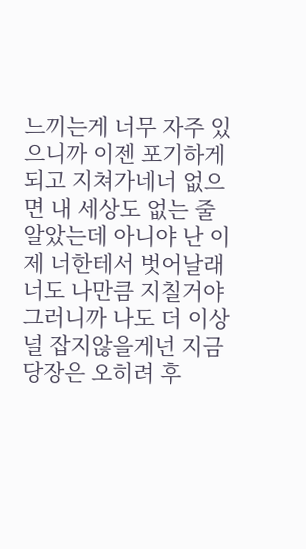느끼는게 너무 자주 있으니까 이젠 포기하게되고 지쳐가네너 없으면 내 세상도 없는 줄 알았는데 아니야 난 이제 너한테서 벗어날래너도 나만큼 지칠거야 그러니까 나도 더 이상 널 잡지않을게넌 지금 당장은 오히려 후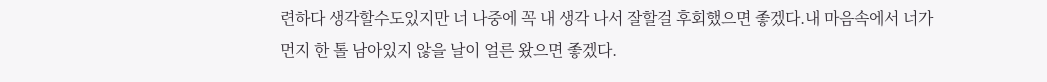련하다 생각할수도있지만 너 나중에 꼭 내 생각 나서 잘할걸 후회했으면 좋겠다.내 마음속에서 너가 먼지 한 톨 남아있지 않을 날이 얼른 왔으면 좋겠다.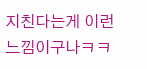지친다는게 이런 느낌이구나ㅋㅋ